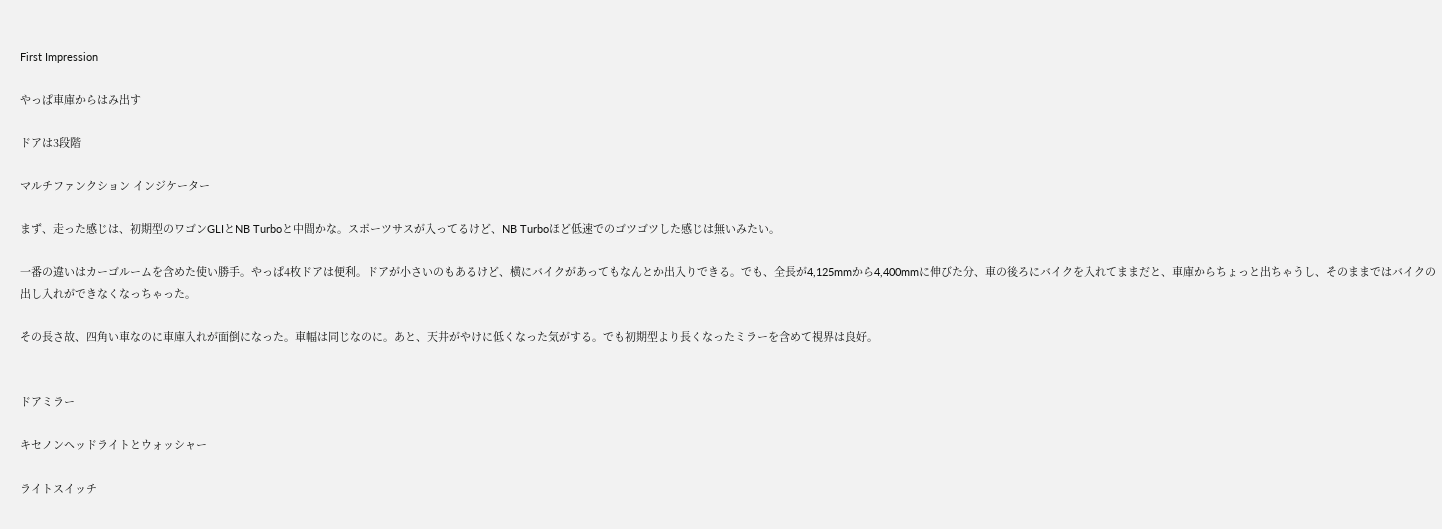First Impression

やっぱ車庫からはみ出す

ドアは3段階

マルチファンクション インジケーター

まず、走った感じは、初期型のワゴンGLIとNB Turboと中間かな。スポーツサスが入ってるけど、NB Turboほど低速でのゴツゴツした感じは無いみたい。

一番の違いはカーゴルームを含めた使い勝手。やっぱ4枚ドアは便利。ドアが小さいのもあるけど、横にバイクがあってもなんとか出入りできる。でも、全長が4,125mmから4,400mmに伸びた分、車の後ろにバイクを入れてままだと、車庫からちょっと出ちゃうし、そのままではバイクの出し入れができなくなっちゃった。

その長さ故、四角い車なのに車庫入れが面倒になった。車幅は同じなのに。あと、天井がやけに低くなった気がする。でも初期型より長くなったミラーを含めて視界は良好。


ドアミラー

キセノンヘッドライトとウォッシャー

ライトスイッチ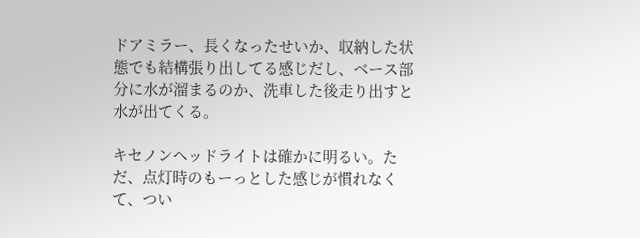ドアミラー、長くなったせいか、収納した状態でも結構張り出してる感じだし、ベース部分に水が溜まるのか、洗車した後走り出すと水が出てくる。

キセノンヘッドライトは確かに明るい。ただ、点灯時のもーっとした感じが慣れなくて、つい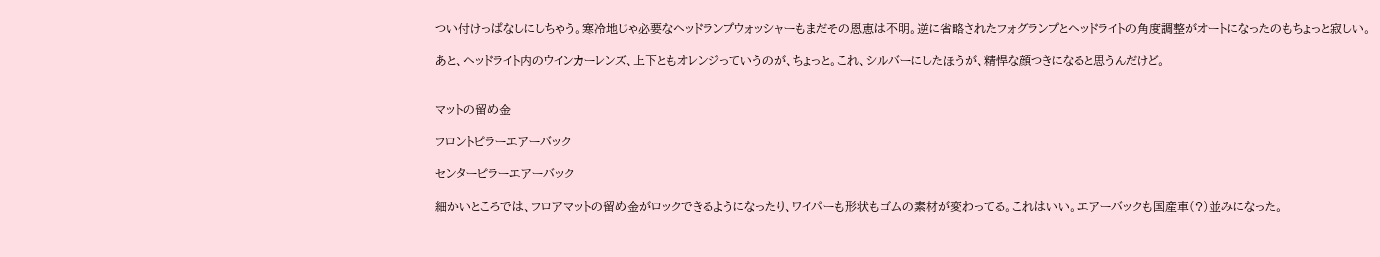つい付けっぱなしにしちゃう。寒冷地じゃ必要なヘッドランプウォッシャーもまだその恩恵は不明。逆に省略されたフォグランプとヘッドライトの角度調整がオートになったのもちょっと寂しい。

あと、ヘッドライト内のウインカーレンズ、上下ともオレンジっていうのが、ちょっと。これ、シルバーにしたほうが、精悍な顔つきになると思うんだけど。


マットの留め金

フロントピラーエアーバック

センターピラーエアーバック

細かいところでは、フロアマットの留め金がロックできるようになったり、ワイパーも形状もゴムの素材が変わってる。これはいい。エアーバックも国産車(?)並みになった。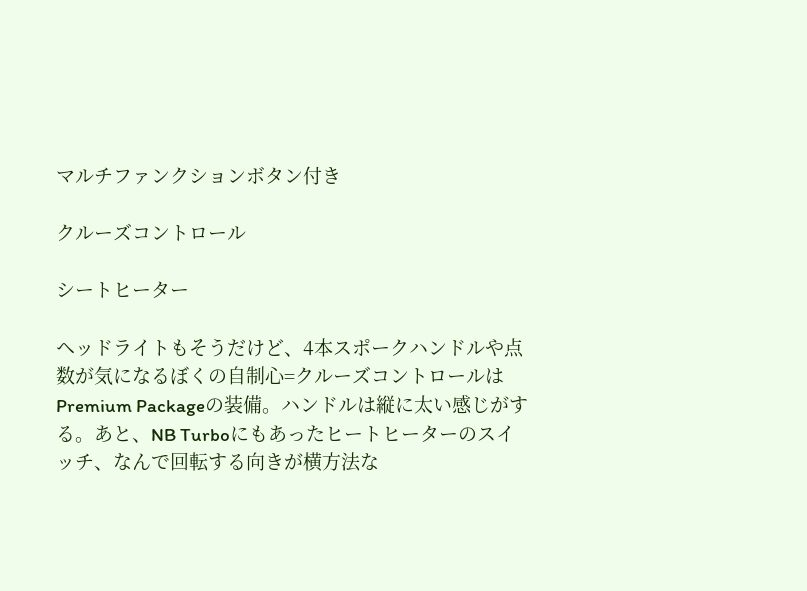マルチファンクションボタン付き

クルーズコントロール

シートヒーター

ヘッドライトもそうだけど、4本スポークハンドルや点数が気になるぼくの自制心=クルーズコントロールはPremium Packageの装備。ハンドルは縦に太い感じがする。あと、NB Turboにもあったヒートヒーターのスイッチ、なんで回転する向きが横方法な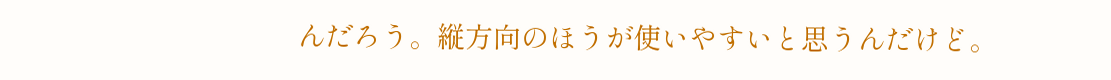んだろう。縦方向のほうが使いやすいと思うんだけど。